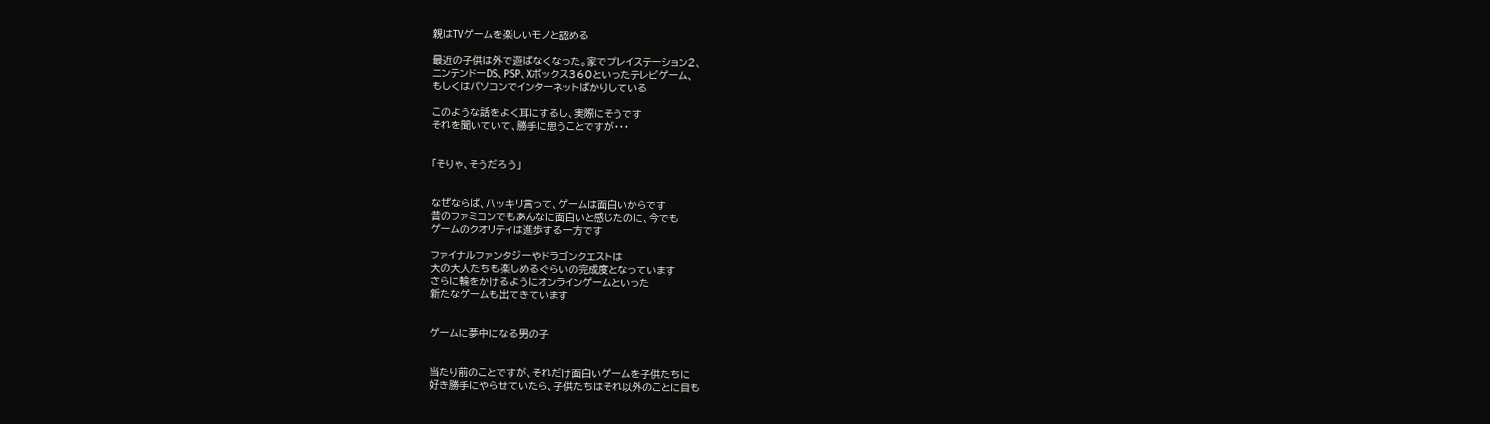親はTVゲームを楽しいモノと認める

最近の子供は外で遊ばなくなった。家でプレイステーション2、
ニンテンドーDS、PSP、Xボックス360といったテレビゲーム、
もしくはパソコンでインターネットばかりしている

このような話をよく耳にするし、実際にそうです
それを聞いていて、勝手に思うことですが・・・


「そりゃ、そうだろう」


なぜならば、ハッキリ言って、ゲームは面白いからです
昔のファミコンでもあんなに面白いと感じたのに、今でも
ゲームのクオリティは進歩する一方です

ファイナルファンタジーやドラゴンクエストは
大の大人たちも楽しめるぐらいの完成度となっています
さらに輪をかけるようにオンラインゲームといった
新たなゲームも出てきています


ゲームに夢中になる男の子


当たり前のことですが、それだけ面白いゲームを子供たちに
好き勝手にやらせていたら、子供たちはそれ以外のことに目も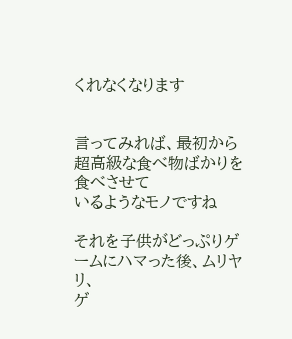くれなくなります


言ってみれば、最初から超高級な食べ物ばかりを食べさせて
いるようなモノですね

それを子供がどっぷりゲームにハマった後、ムリヤリ、
ゲ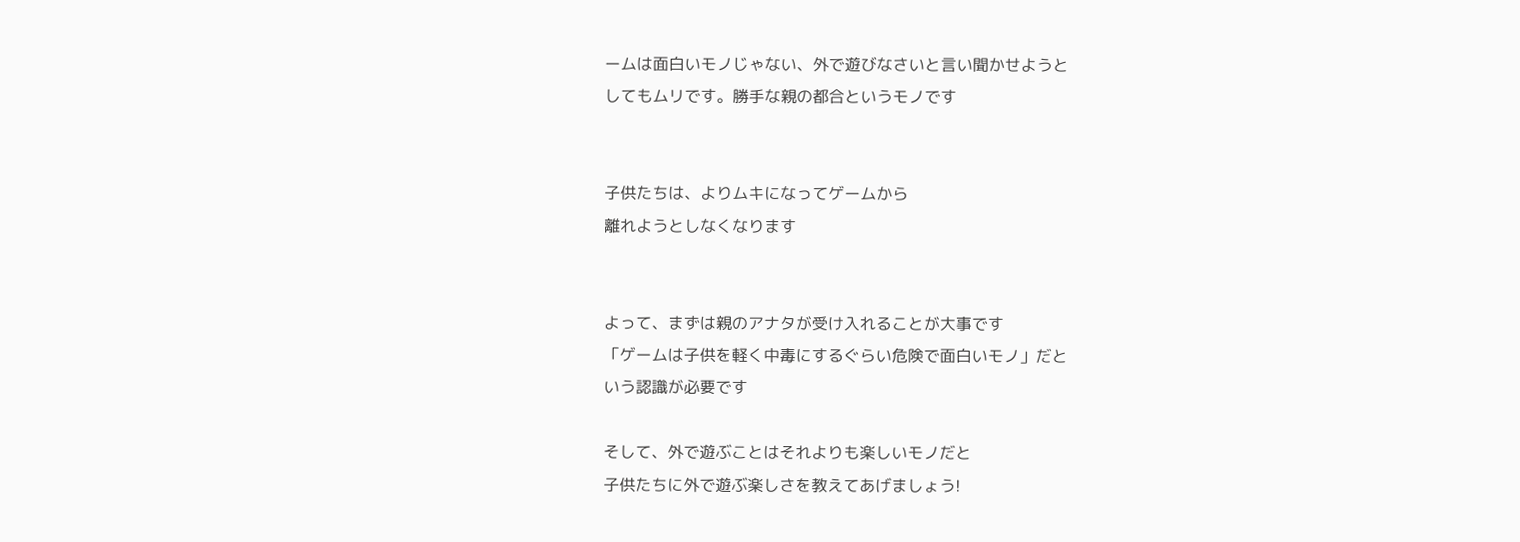ームは面白いモノじゃない、外で遊びなさいと言い聞かせようと
してもムリです。勝手な親の都合というモノです


子供たちは、よりムキになってゲームから
離れようとしなくなります


よって、まずは親のアナタが受け入れることが大事です
「ゲームは子供を軽く中毒にするぐらい危険で面白いモノ」だと
いう認識が必要です

そして、外で遊ぶことはそれよりも楽しいモノだと
子供たちに外で遊ぶ楽しさを教えてあげましょう!